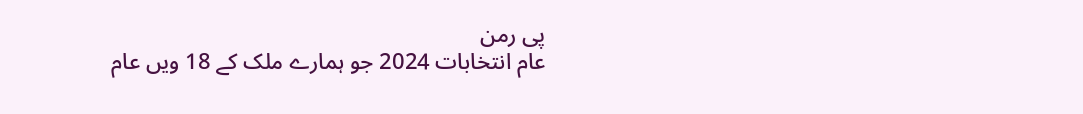پی رمن
عام انتخابات 2024 جو ہمارے ملک کے 18 ویں عام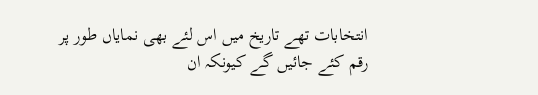انتخابات تھے تاریخ میں اس لئے بھی نمایاں طور پر رقم کئے جائیں گے کیونکہ ان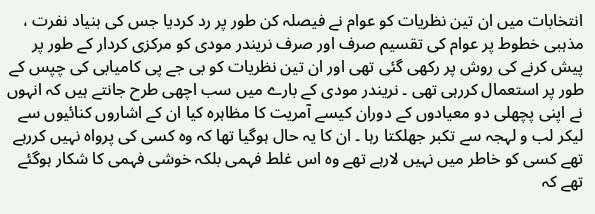انتخابات میں ان تین نظریات کو عوام نے فیصلہ کن طور پر رد کردیا جس کی بنیاد نفرت ، مذہبی خطوط پر عوام کی تقسیم صرف اور صرف نریندر مودی کو مرکزی کردار کے طور پر پیش کرنے کی روش پر رکھی گئی تھی اور ان تین نظریات کو بی جے پی کامیابی کی چپس کے طور پر استعمال کررہی تھی ۔ نریندر مودی کے بارے میں سب اچھی طرح جانتے ہیں کہ انہوں نے اپنی پچھلی دو معیادوں کے دوران کیسے آمریت کا مظاہرہ کیا ان کے اشاروں کنائیوں سے لیکر لب و لہجہ سے تکبر جھلکتا رہا ۔ ان کا یہ حال ہوگیا تھا کہ وہ کسی کی پرواہ نہیں کررہے تھے کسی کو خاطر میں نہیں لارہے تھے وہ اس غلط فہمی بلکہ خوشی فہمی کا شکار ہوگئے تھے کہ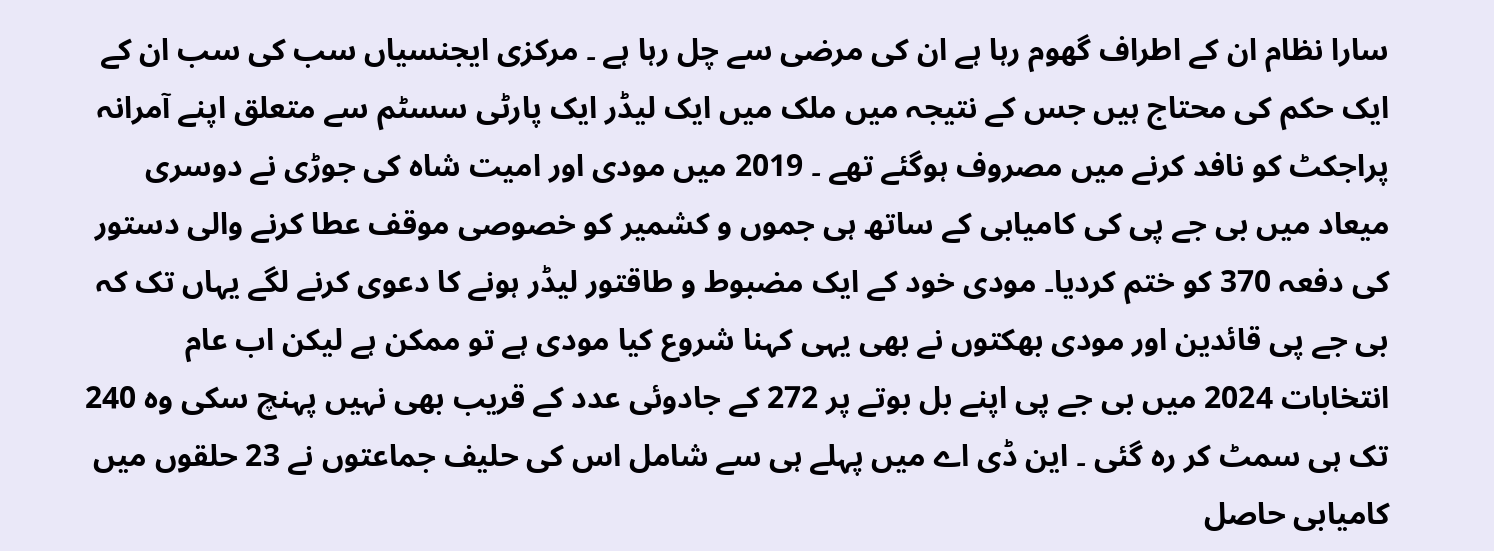سارا نظام ان کے اطراف گھوم رہا ہے ان کی مرضی سے چل رہا ہے ۔ مرکزی ایجنسیاں سب کی سب ان کے ایک حکم کی محتاج ہیں جس کے نتیجہ میں ملک میں ایک لیڈر ایک پارٹی سسٹم سے متعلق اپنے آمرانہ پراجکٹ کو نافد کرنے میں مصروف ہوگئے تھے ۔ 2019 میں مودی اور امیت شاہ کی جوڑی نے دوسری میعاد میں بی جے پی کی کامیابی کے ساتھ ہی جموں و کشمیر کو خصوصی موقف عطا کرنے والی دستور کی دفعہ 370 کو ختم کردیا۔ مودی خود کے ایک مضبوط و طاقتور لیڈر ہونے کا دعوی کرنے لگے یہاں تک کہ بی جے پی قائدین اور مودی بھکتوں نے بھی یہی کہنا شروع کیا مودی ہے تو ممکن ہے لیکن اب عام انتخابات 2024 میں بی جے پی اپنے بل بوتے پر 272 کے جادوئی عدد کے قریب بھی نہیں پہنچ سکی وہ 240 تک ہی سمٹ کر رہ گئی ۔ این ڈی اے میں پہلے ہی سے شامل اس کی حلیف جماعتوں نے 23 حلقوں میں کامیابی حاصل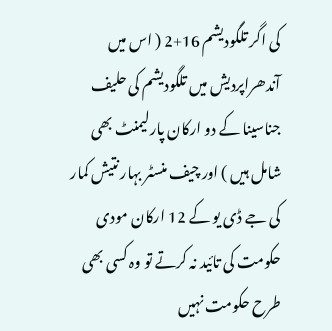کی اگر تلگودیشم 16+2 ( اس میں آندھراپردیش میں تلگودیشم کی حلیف جناسینا کے دو ارکان پارلیمنٹ بھی شامل ہیں ) اور چیف منسٹر بہار نتیش کمار کی جے ڈی یو کے 12 ارکان مودی حکومت کی تائید نہ کرتے تو وہ کسی بھی طرح حکومت نہیں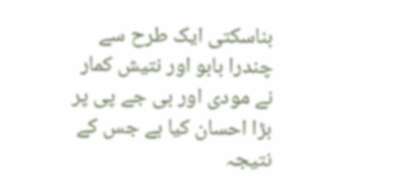بناسکتی ایک طرح سے چندرا بابو اور نتیش کمار نے مودی اور بی جے پی پر بڑا احسان کیا ہے جس کے نتیجہ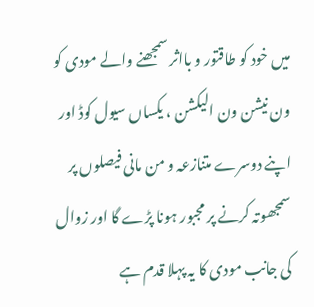میں خود کو طاقتور و بااثر سمجھنے والے مودی کو ون نیشن ون الیکشن ، یکساں سیول کوڈ اور اپنے دوسرے متنازعہ و من مانی فیصلوں پر سمجھوتہ کرنے پر مجبور ہونا پڑے گا اور زوال کی جانب مودی کا یہ پہلا قدم ہے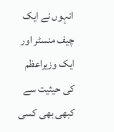انہوں نے ایک چیف منسٹر اور ایک وزیراعظم کی حیثیت سے کبھی بھی کسی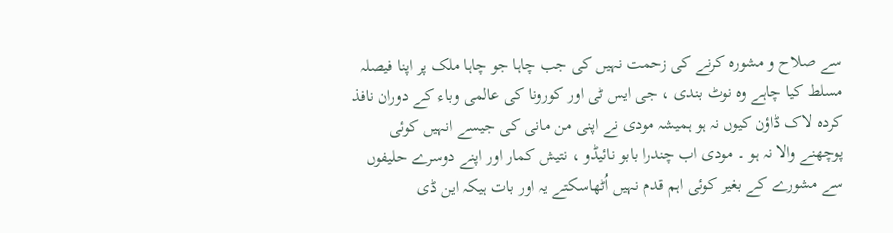سے صلاح و مشورہ کرنے کی زحمت نہیں کی جب چاہا جو چاہا ملک پر اپنا فیصلہ مسلط کیا چاہے وہ نوٹ بندی ، جی ایس ٹی اور کورونا کی عالمی وباء کے دوران نافذ کردہ لاک ڈاؤن کیوں نہ ہو ہمیشہ مودی نے اپنی من مانی کی جیسے انہیں کوئی پوچھنے والا نہ ہو ۔ مودی اب چندرا بابو نائیڈو ، نتیش کمار اور اپنے دوسرے حلیفوں سے مشورے کے بغیر کوئی اہم قدم نہیں اُٹھاسکتے یہ اور بات ہیکہ این ڈی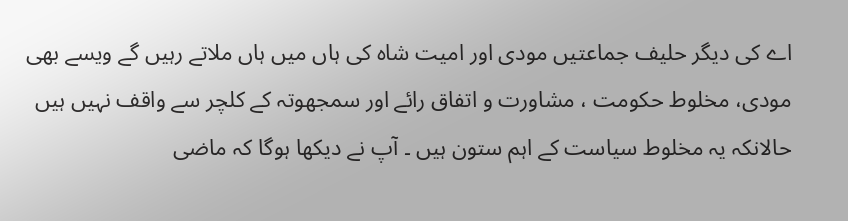اے کی دیگر حلیف جماعتیں مودی اور امیت شاہ کی ہاں میں ہاں ملاتے رہیں گے ویسے بھی مودی، مخلوط حکومت ، مشاورت و اتفاق رائے اور سمجھوتہ کے کلچر سے واقف نہیں ہیں حالانکہ یہ مخلوط سیاست کے اہم ستون ہیں ۔ آپ نے دیکھا ہوگا کہ ماضی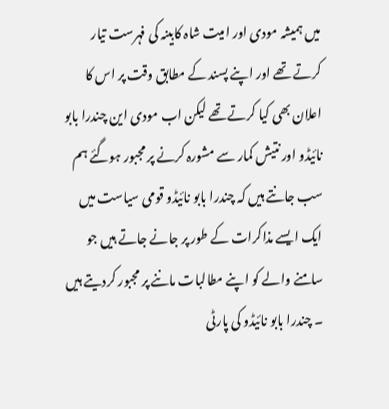میں ہمیشہ مودی اور امیت شاہ کابینہ کی فہرست تیار کرتے تھے اور اپنے پسند کے مطابق وقت پر اس کا اعلان بھی کیا کرتے تھے لیکن اب مودی این چندرا بابو نائیڈو اور نتیش کمار سے مشورہ کرنے پر مجبور ہوگئے ہم سب جانتے ہیں کہ چندرا بابو نائیڈو قومی سیاست میں ایک ایسے مذاکرات کے طور پر جانے جاتے ہیں جو سامنے والے کو اپنے مطالبات ماننے پر مجبور کردیتے ہیں ۔ چندرا بابو نائیڈو کی پارٹی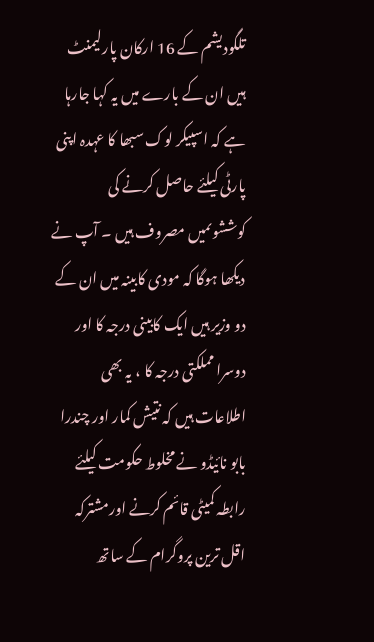تلگودیشم کے 16 ارکان پارلیمنٹ ہیں ان کے بارے میں یہ کہا جارہا ہے کہ اسپیکر لوک سبھا کا عہدہ اپنی پارٹی کیلئے حاصل کرنے کی کوششوںمیں مصروف ہیں ۔ آپ نے دیکھا ہوگا کہ مودی کابینہ میں ان کے دو وزیر ہیں ایک کابینی درجہ کا اور دوسرا مملکتی درجہ کا ، یہ بھی اطلاعات ہیں کہ نتیش کمار اور چندرا بابو نائیڈو نے مخلوط حکومت کیلئے رابطہ کمیٹی قائم کرنے اورمشترکہ اقل ترین پروگرام کے ساتھ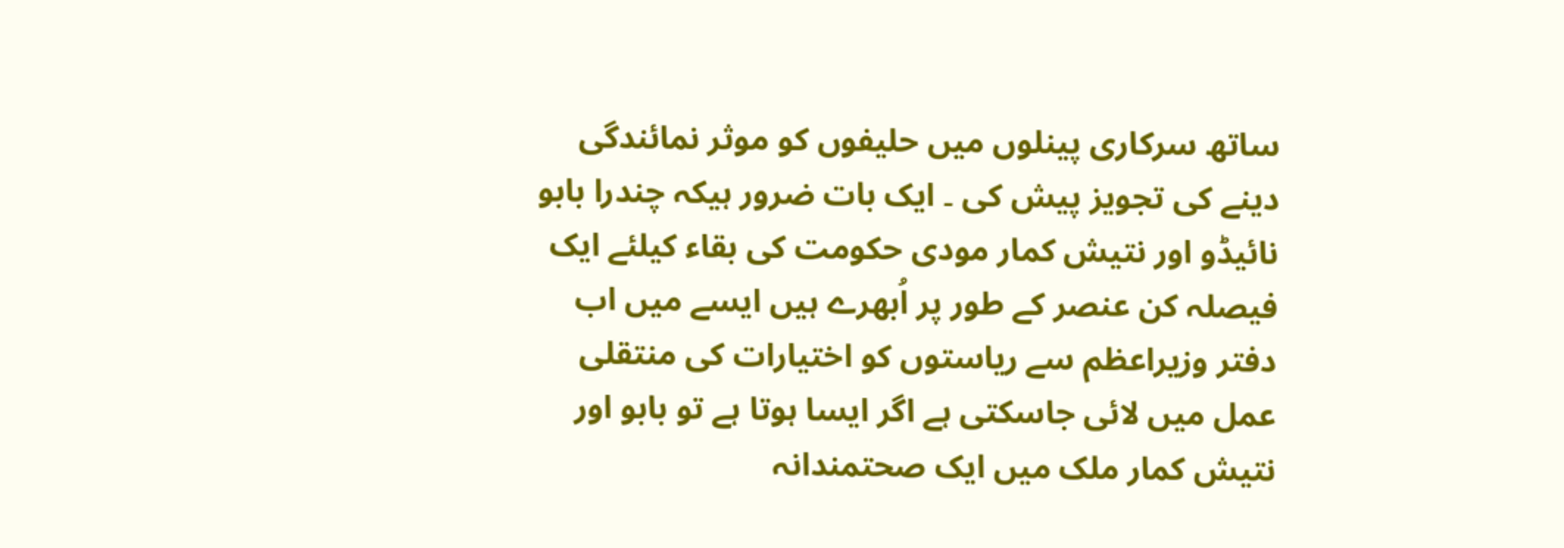ساتھ سرکاری پینلوں میں حلیفوں کو موثر نمائندگی دینے کی تجویز پیش کی ۔ ایک بات ضرور ہیکہ چندرا بابو نائیڈو اور نتیش کمار مودی حکومت کی بقاء کیلئے ایک فیصلہ کن عنصر کے طور پر اُبھرے ہیں ایسے میں اب دفتر وزیراعظم سے ریاستوں کو اختیارات کی منتقلی عمل میں لائی جاسکتی ہے اگر ایسا ہوتا ہے تو بابو اور نتیش کمار ملک میں ایک صحتمندانہ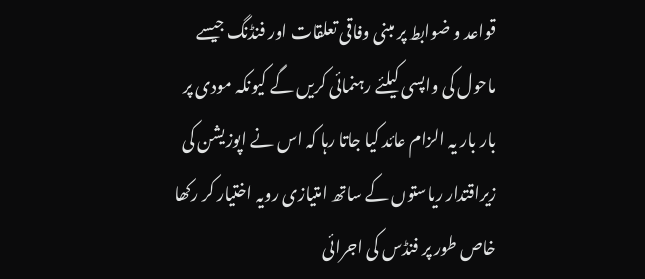قواعد و ضوابط پر مبنی وفاقی تعلقات اور فنڈنگ جیسے ماحول کی واپسی کیلئے رہنمائی کریں گے کیونکہ مودی پر بار بار یہ الزام عائد کیا جاتا رہا کہ اس نے اپوزیشن کی زیراقتدار ریاستوں کے ساتھ امتیازی رویہ اختیار کر رکھا خاص طور پر فنڈس کی اجرائی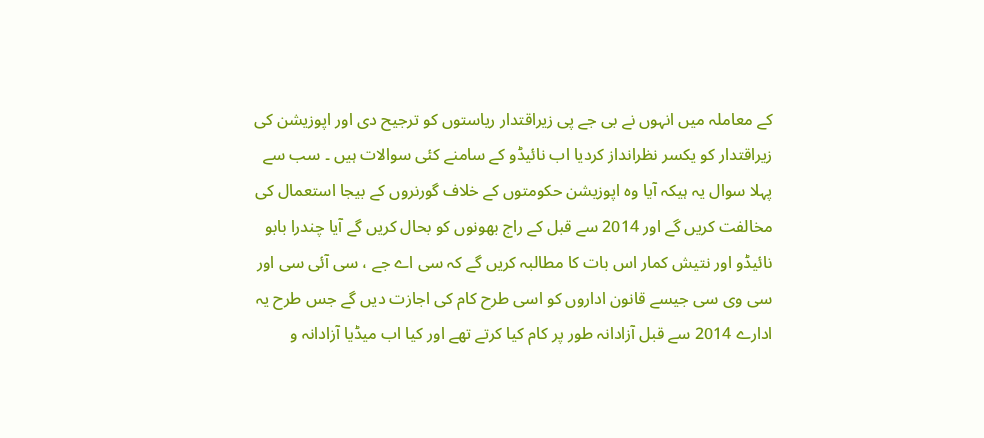کے معاملہ میں انہوں نے بی جے پی زیراقتدار ریاستوں کو ترجیح دی اور اپوزیشن کی زیراقتدار کو یکسر نظرانداز کردیا اب نائیڈو کے سامنے کئی سوالات ہیں ۔ سب سے پہلا سوال یہ ہیکہ آیا وہ اپوزیشن حکومتوں کے خلاف گورنروں کے بیجا استعمال کی مخالفت کریں گے اور 2014 سے قبل کے راج بھونوں کو بحال کریں گے آیا چندرا بابو نائیڈو اور نتیش کمار اس بات کا مطالبہ کریں گے کہ سی اے جے ، سی آئی سی اور سی وی سی جیسے قانون اداروں کو اسی طرح کام کی اجازت دیں گے جس طرح یہ ادارے 2014 سے قبل آزادانہ طور پر کام کیا کرتے تھے اور کیا اب میڈیا آزادانہ و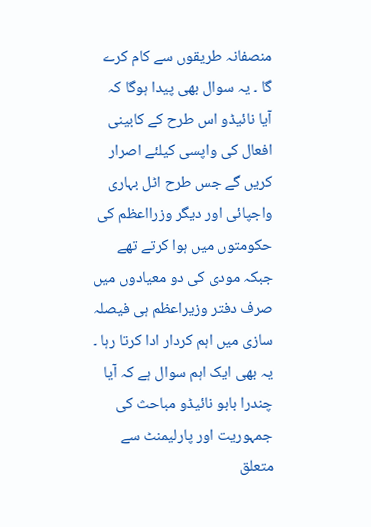منصفانہ طریقوں سے کام کرے گا ۔ یہ سوال بھی پیدا ہوگا کہ آیا نائیڈو اس طرح کے کابینی افعال کی واپسی کیلئے اصرار کریں گے جس طرح اٹل بہاری واجپائی اور دیگر وزرااعظم کی حکومتوں میں ہوا کرتے تھے جبکہ مودی کی دو معیادوں میں صرف دفتر وزیراعظم ہی فیصلہ سازی میں اہم کردار ادا کرتا رہا ۔ یہ بھی ایک اہم سوال ہے کہ آیا چندرا بابو نائیڈو مباحث کی جمہوریت اور پارلیمنٹ سے متعلق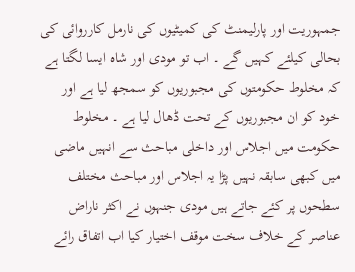جمہوریت اور پارلیمنٹ کی کمیٹیوں کی نارمل کارروائی کی بحالی کیلئے کہیں گے ۔ اب تو مودی اور شاہ ایسا لگتا ہے کہ مخلوط حکومتوں کی مجبوریوں کو سمجھ لیا ہے اور خود کو ان مجبوریوں کے تحت ڈھال لیا ہے ۔ مخلوط حکومت میں اجلاس اور داخلی مباحث سے انہیں ماضی میں کبھی سابقہ نہیں پڑا یہ اجلاس اور مباحث مختلف سطحوں پر کئے جاتے ہیں مودی جنہوں نے اکثر ناراض عناصر کے خلاف سخت موقف اختیار کیا اب اتفاق رائے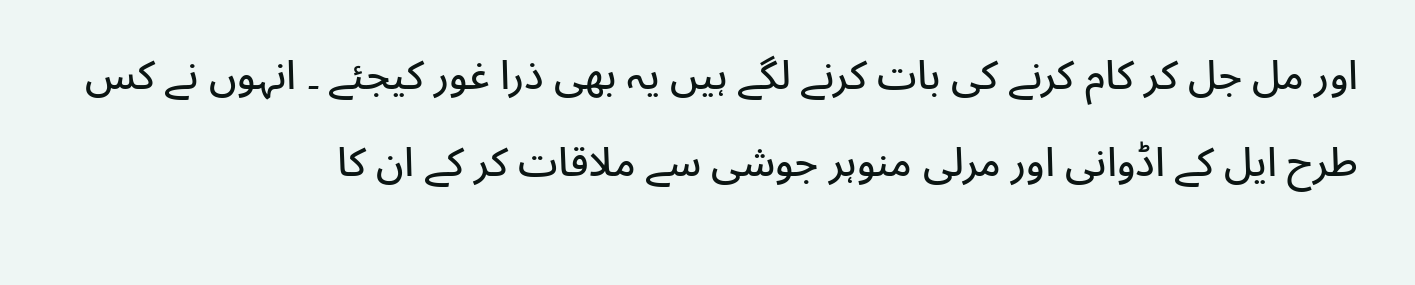اور مل جل کر کام کرنے کی بات کرنے لگے ہیں یہ بھی ذرا غور کیجئے ۔ انہوں نے کس طرح ایل کے اڈوانی اور مرلی منوہر جوشی سے ملاقات کر کے ان کا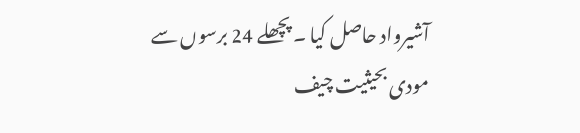آشیرواد حاصل کیا ۔ پچھلے 24 برسوں سے مودی بحیثیت چیف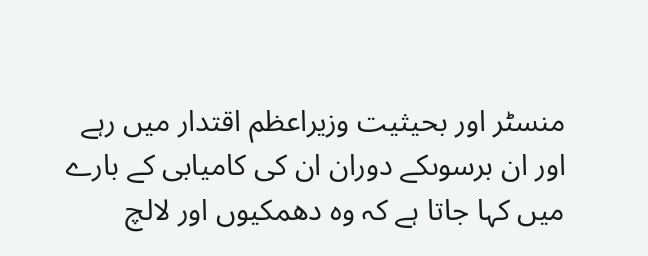منسٹر اور بحیثیت وزیراعظم اقتدار میں رہے اور ان برسوںکے دوران ان کی کامیابی کے بارے میں کہا جاتا ہے کہ وہ دھمکیوں اور لالچ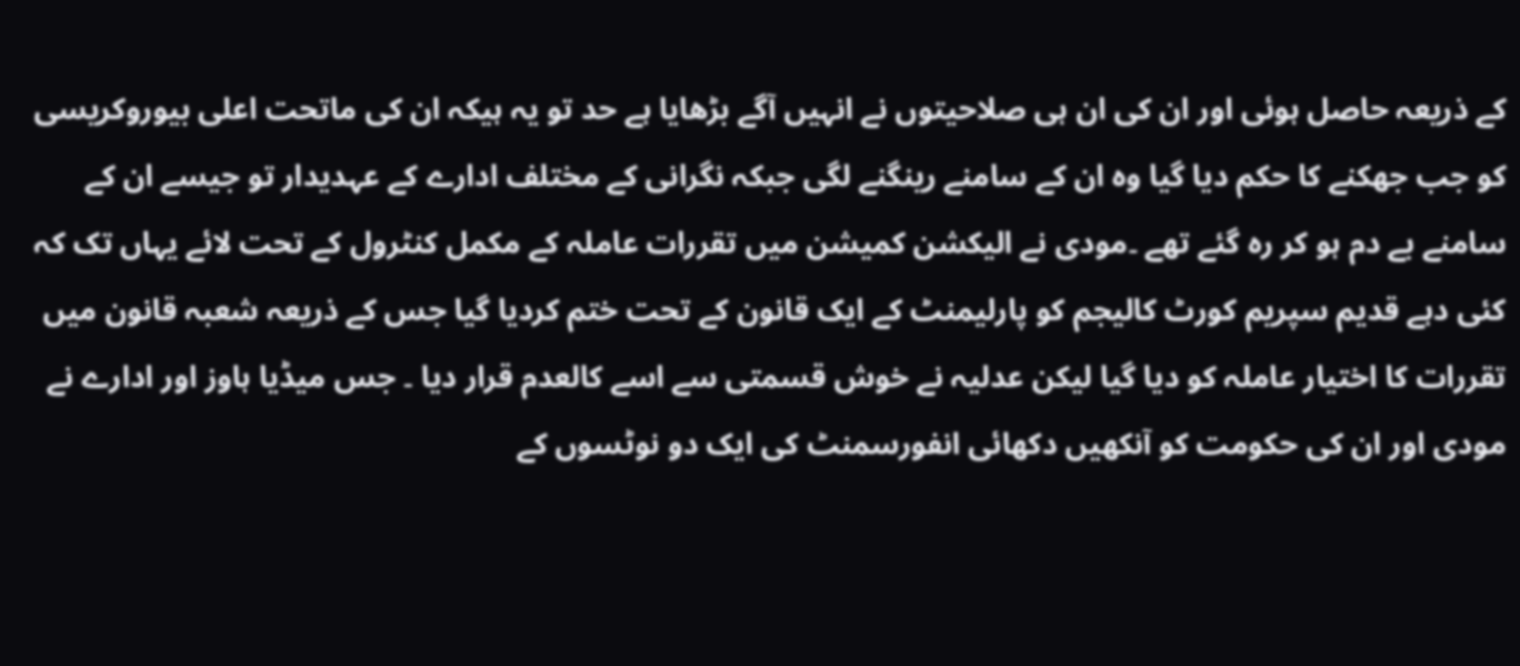کے ذریعہ حاصل ہوئی اور ان کی ان ہی صلاحیتوں نے انہیں آگے بڑھایا ہے حد تو یہ ہیکہ ان کی ماتحت اعلی بیوروکریسی کو جب جھکنے کا حکم دیا گیا وہ ان کے سامنے رینگنے لگی جبکہ نگرانی کے مختلف ادارے کے عہدیدار تو جیسے ان کے سامنے بے دم ہو کر رہ گئے تھے ۔مودی نے الیکشن کمیشن میں تقررات عاملہ کے مکمل کنٹرول کے تحت لائے یہاں تک کہ کئی دہے قدیم سپریم کورٹ کالیجم کو پارلیمنٹ کے ایک قانون کے تحت ختم کردیا گیا جس کے ذریعہ شعبہ قانون میں تقررات کا اختیار عاملہ کو دیا گیا لیکن عدلیہ نے خوش قسمتی سے اسے کالعدم قرار دیا ۔ جس میڈیا ہاوز اور ادارے نے مودی اور ان کی حکومت کو آنکھیں دکھائی انفورسمنٹ کی ایک دو نوٹسوں کے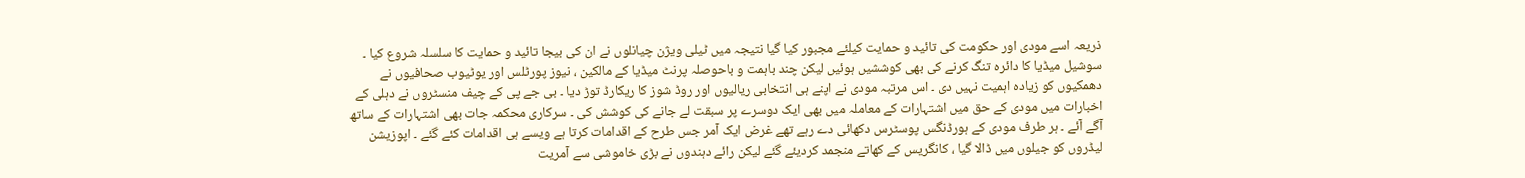ذریعہ اسے مودی اور حکومت کی تائید و حمایت کیلئے مجبور کیا گیا نتیجہ میں ٹیلی ویژن چیانلوں نے ان کی بیجا تائید و حمایت کا سلسلہ شروع کیا ۔ سوشیل میڈیا کا دائرہ تنگ کرنے کی بھی کوششیں ہوئیں لیکن چند باہمت و باحوصلہ پرنٹ میڈیا کے مالکین ، نیوز پورٹلس اور یوٹیوب صحافیوں نے دھمکیوں کو زیادہ اہمیت نہیں دی ۔ اس مرتبہ مودی نے اپنے ہی انتخابی ریالیوں اور روڈ شوز کا ریکارڈ توڑ دیا ۔ بی جے پی کے چیف منسٹروں نے دہلی کے اخبارات میں مودی کے حق میں اشتہارات کے معاملہ میں بھی ایک دوسرے پر سبقت لے جانے کی کوشش کی ۔ سرکاری محکمہ جات بھی اشتہارات کے ساتھ آگے آئے ۔ ہر طرف مودی کے ہورڈنگس پوسٹرس دکھائی دے رہے تھے غرض ایک آمر جس طرح کے اقدامات کرتا ہے ویسے ہی اقدامات کئے گئے ۔ اپوزیشن لیڈروں کو جیلوں میں ڈالا گیا ، کانگریس کے کھاتے منجمد کردیئے گئے لیکن رائے دہندوں نے بڑی خاموشی سے آمریت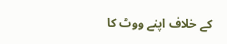کے خلاف اپنے ووٹ کا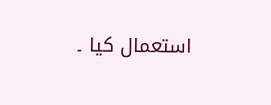استعمال کیا ۔